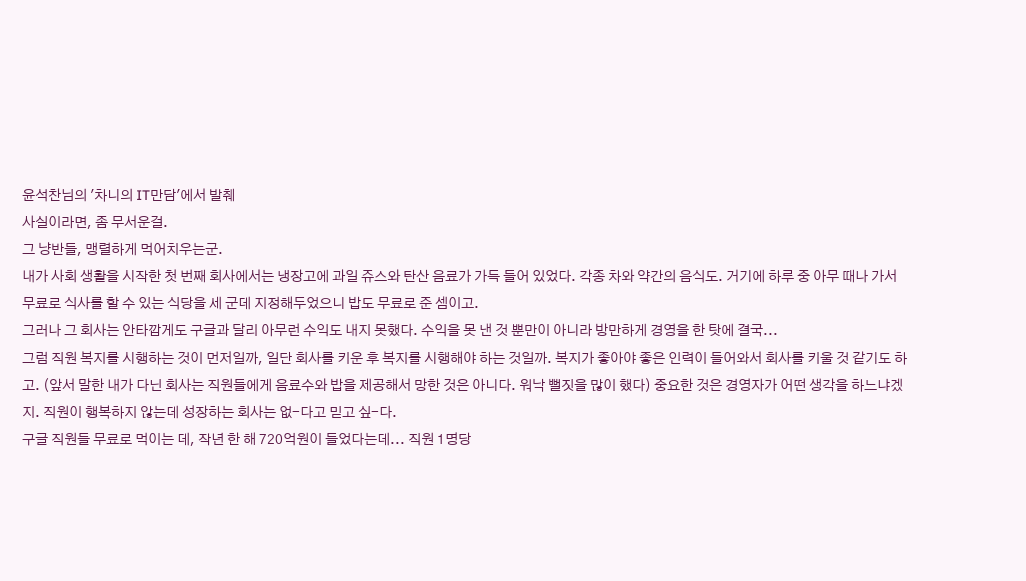윤석찬님의 '차니의 IT만담'에서 발췌
사실이라면, 좀 무서운걸.
그 냥반들, 맹렬하게 먹어치우는군.
내가 사회 생활을 시작한 첫 번째 회사에서는 냉장고에 과일 쥬스와 탄산 음료가 가득 들어 있었다. 각종 차와 약간의 음식도. 거기에 하루 중 아무 때나 가서 무료로 식사를 할 수 있는 식당을 세 군데 지정해두었으니 밥도 무료로 준 셈이고.
그러나 그 회사는 안타깝게도 구글과 달리 아무런 수익도 내지 못했다. 수익을 못 낸 것 뿐만이 아니라 방만하게 경영을 한 탓에 결국...
그럼 직원 복지를 시행하는 것이 먼저일까, 일단 회사를 키운 후 복지를 시행해야 하는 것일까. 복지가 좋아야 좋은 인력이 들어와서 회사를 키울 것 같기도 하고. (앞서 말한 내가 다닌 회사는 직원들에게 음료수와 밥을 제공해서 망한 것은 아니다. 워낙 뻘짓을 많이 했다) 중요한 것은 경영자가 어떤 생각을 하느냐겠지. 직원이 행복하지 않는데 성장하는 회사는 없-다고 믿고 싶-다.
구글 직원들 무료로 먹이는 데, 작년 한 해 720억원이 들었다는데... 직원 1명당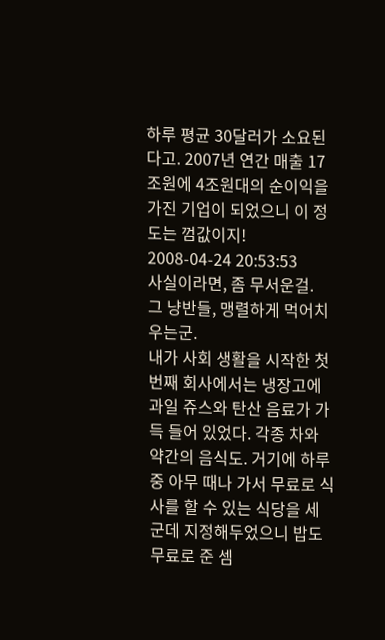하루 평균 30달러가 소요된다고. 2007년 연간 매출 17조원에 4조원대의 순이익을 가진 기업이 되었으니 이 정도는 껌값이지! 2008-04-24 20:53:53
사실이라면, 좀 무서운걸.
그 냥반들, 맹렬하게 먹어치우는군.
내가 사회 생활을 시작한 첫 번째 회사에서는 냉장고에 과일 쥬스와 탄산 음료가 가득 들어 있었다. 각종 차와 약간의 음식도. 거기에 하루 중 아무 때나 가서 무료로 식사를 할 수 있는 식당을 세 군데 지정해두었으니 밥도 무료로 준 셈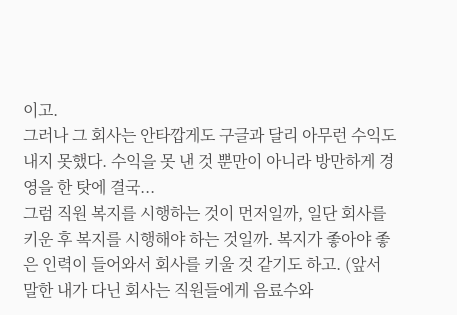이고.
그러나 그 회사는 안타깝게도 구글과 달리 아무런 수익도 내지 못했다. 수익을 못 낸 것 뿐만이 아니라 방만하게 경영을 한 탓에 결국...
그럼 직원 복지를 시행하는 것이 먼저일까, 일단 회사를 키운 후 복지를 시행해야 하는 것일까. 복지가 좋아야 좋은 인력이 들어와서 회사를 키울 것 같기도 하고. (앞서 말한 내가 다닌 회사는 직원들에게 음료수와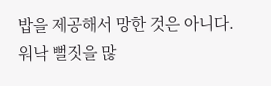밥을 제공해서 망한 것은 아니다. 워낙 뻘짓을 많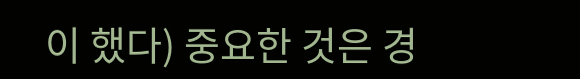이 했다) 중요한 것은 경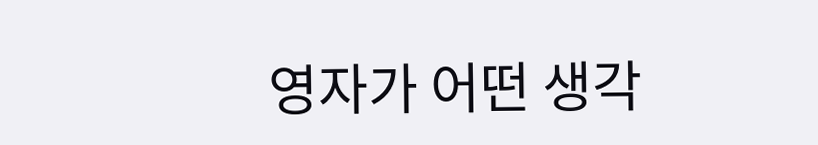영자가 어떤 생각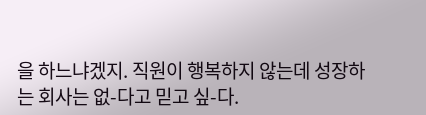을 하느냐겠지. 직원이 행복하지 않는데 성장하는 회사는 없-다고 믿고 싶-다.